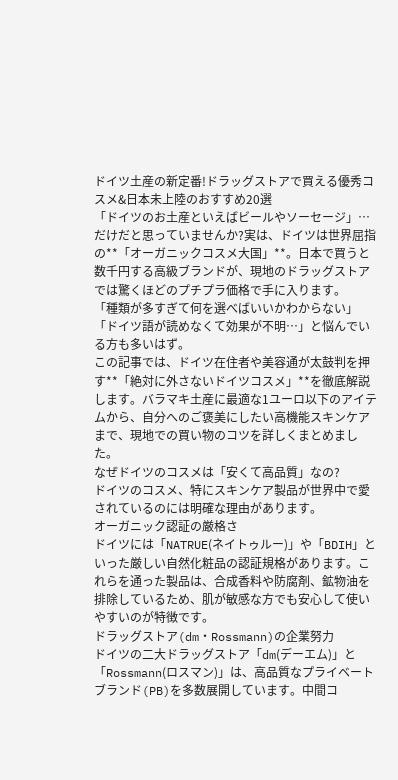ドイツ土産の新定番!ドラッグストアで買える優秀コスメ&日本未上陸のおすすめ20選
「ドイツのお土産といえばビールやソーセージ」…だけだと思っていませんか?実は、ドイツは世界屈指の**「オーガニックコスメ大国」**。日本で買うと数千円する高級ブランドが、現地のドラッグストアでは驚くほどのプチプラ価格で手に入ります。
「種類が多すぎて何を選べばいいかわからない」「ドイツ語が読めなくて効果が不明…」と悩んでいる方も多いはず。
この記事では、ドイツ在住者や美容通が太鼓判を押す**「絶対に外さないドイツコスメ」**を徹底解説します。バラマキ土産に最適な1ユーロ以下のアイテムから、自分へのご褒美にしたい高機能スキンケアまで、現地での買い物のコツを詳しくまとめました。
なぜドイツのコスメは「安くて高品質」なの?
ドイツのコスメ、特にスキンケア製品が世界中で愛されているのには明確な理由があります。
オーガニック認証の厳格さ
ドイツには「NATRUE(ネイトゥルー)」や「BDIH」といった厳しい自然化粧品の認証規格があります。これらを通った製品は、合成香料や防腐剤、鉱物油を排除しているため、肌が敏感な方でも安心して使いやすいのが特徴です。
ドラッグストア(dm・Rossmann)の企業努力
ドイツの二大ドラッグストア「dm(デーエム)」と「Rossmann(ロスマン)」は、高品質なプライベートブランド(PB)を多数展開しています。中間コ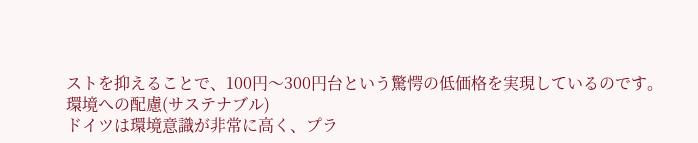ストを抑えることで、100円〜300円台という驚愕の低価格を実現しているのです。
環境への配慮(サステナブル)
ドイツは環境意識が非常に高く、プラ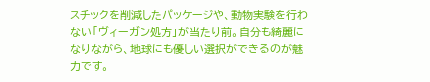スチックを削減したパッケージや、動物実験を行わない「ヴィーガン処方」が当たり前。自分も綺麗になりながら、地球にも優しい選択ができるのが魅力です。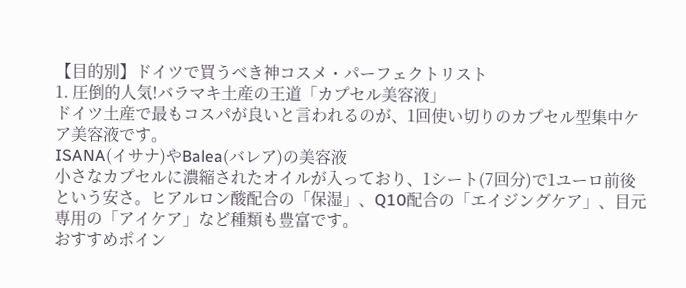【目的別】ドイツで買うべき神コスメ・パーフェクトリスト
1. 圧倒的人気!バラマキ土産の王道「カプセル美容液」
ドイツ土産で最もコスパが良いと言われるのが、1回使い切りのカプセル型集中ケア美容液です。
ISANA(イサナ)やBalea(バレア)の美容液
小さなカプセルに濃縮されたオイルが入っており、1シート(7回分)で1ユーロ前後という安さ。ヒアルロン酸配合の「保湿」、Q10配合の「エイジングケア」、目元専用の「アイケア」など種類も豊富です。
おすすめポイン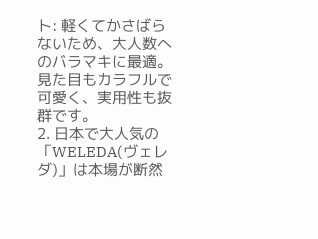ト: 軽くてかさばらないため、大人数へのバラマキに最適。見た目もカラフルで可愛く、実用性も抜群です。
2. 日本で大人気の「WELEDA(ヴェレダ)」は本場が断然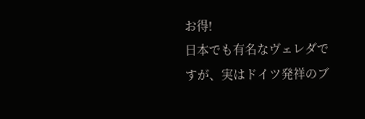お得!
日本でも有名なヴェレダですが、実はドイツ発祥のブ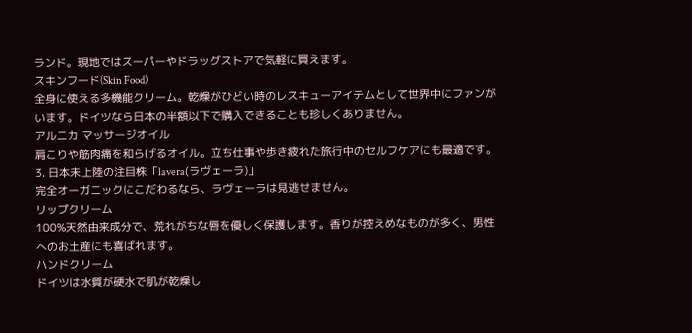ランド。現地ではスーパーやドラッグストアで気軽に買えます。
スキンフード(Skin Food)
全身に使える多機能クリーム。乾燥がひどい時のレスキューアイテムとして世界中にファンがいます。ドイツなら日本の半額以下で購入できることも珍しくありません。
アルニカ マッサージオイル
肩こりや筋肉痛を和らげるオイル。立ち仕事や歩き疲れた旅行中のセルフケアにも最適です。
3. 日本未上陸の注目株「lavera(ラヴェーラ)」
完全オーガニックにこだわるなら、ラヴェーラは見逃せません。
リップクリーム
100%天然由来成分で、荒れがちな唇を優しく保護します。香りが控えめなものが多く、男性へのお土産にも喜ばれます。
ハンドクリーム
ドイツは水質が硬水で肌が乾燥し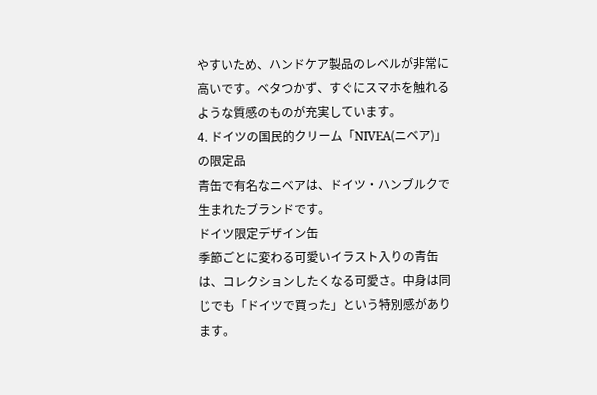やすいため、ハンドケア製品のレベルが非常に高いです。ベタつかず、すぐにスマホを触れるような質感のものが充実しています。
4. ドイツの国民的クリーム「NIVEA(ニベア)」の限定品
青缶で有名なニベアは、ドイツ・ハンブルクで生まれたブランドです。
ドイツ限定デザイン缶
季節ごとに変わる可愛いイラスト入りの青缶は、コレクションしたくなる可愛さ。中身は同じでも「ドイツで買った」という特別感があります。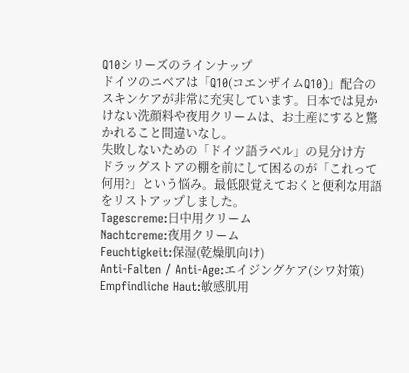Q10シリーズのラインナップ
ドイツのニベアは「Q10(コエンザイムQ10)」配合のスキンケアが非常に充実しています。日本では見かけない洗顔料や夜用クリームは、お土産にすると驚かれること間違いなし。
失敗しないための「ドイツ語ラベル」の見分け方
ドラッグストアの棚を前にして困るのが「これって何用?」という悩み。最低限覚えておくと便利な用語をリストアップしました。
Tagescreme:日中用クリーム
Nachtcreme:夜用クリーム
Feuchtigkeit:保湿(乾燥肌向け)
Anti-Falten / Anti-Age:エイジングケア(シワ対策)
Empfindliche Haut:敏感肌用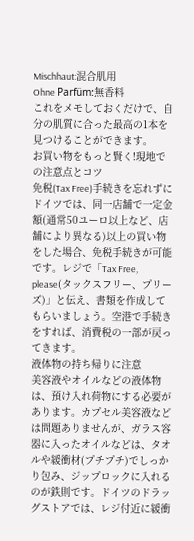Mischhaut:混合肌用
Ohne Parfüm:無香料
これをメモしておくだけで、自分の肌質に合った最高の1本を見つけることができます。
お買い物をもっと賢く!現地での注意点とコツ
免税(Tax Free)手続きを忘れずに
ドイツでは、同一店舗で一定金額(通常50ユーロ以上など、店舗により異なる)以上の買い物をした場合、免税手続きが可能です。レジで「Tax Free, please(タックスフリー、プリーズ)」と伝え、書類を作成してもらいましょう。空港で手続きをすれば、消費税の一部が戻ってきます。
液体物の持ち帰りに注意
美容液やオイルなどの液体物は、預け入れ荷物にする必要があります。カプセル美容液などは問題ありませんが、ガラス容器に入ったオイルなどは、タオルや緩衝材(プチプチ)でしっかり包み、ジップロックに入れるのが鉄則です。ドイツのドラッグストアでは、レジ付近に緩衝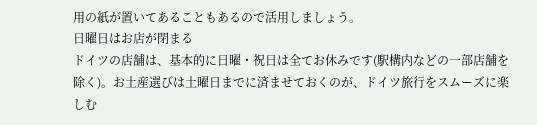用の紙が置いてあることもあるので活用しましょう。
日曜日はお店が閉まる
ドイツの店舗は、基本的に日曜・祝日は全てお休みです(駅構内などの一部店舗を除く)。お土産選びは土曜日までに済ませておくのが、ドイツ旅行をスムーズに楽しむ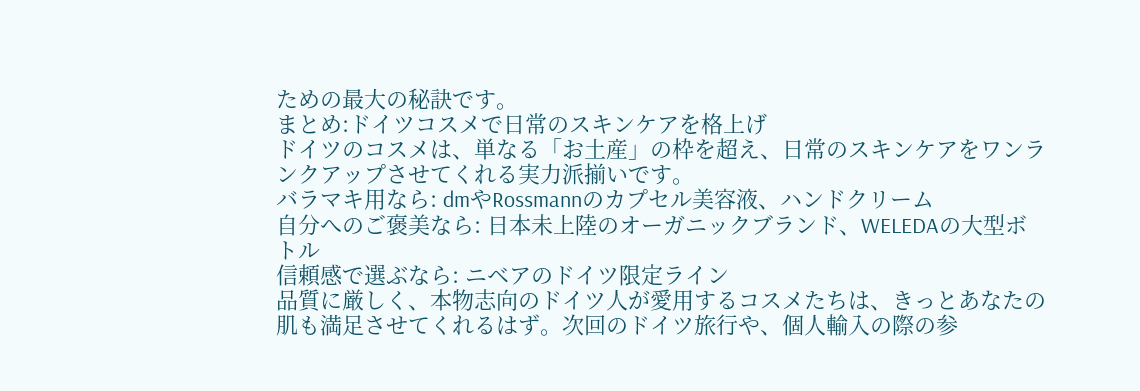ための最大の秘訣です。
まとめ:ドイツコスメで日常のスキンケアを格上げ
ドイツのコスメは、単なる「お土産」の枠を超え、日常のスキンケアをワンランクアップさせてくれる実力派揃いです。
バラマキ用なら: dmやRossmannのカプセル美容液、ハンドクリーム
自分へのご褒美なら: 日本未上陸のオーガニックブランド、WELEDAの大型ボトル
信頼感で選ぶなら: ニベアのドイツ限定ライン
品質に厳しく、本物志向のドイツ人が愛用するコスメたちは、きっとあなたの肌も満足させてくれるはず。次回のドイツ旅行や、個人輸入の際の参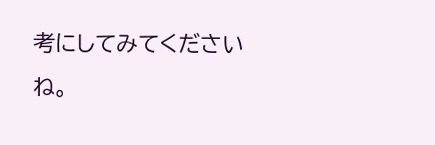考にしてみてくださいね。